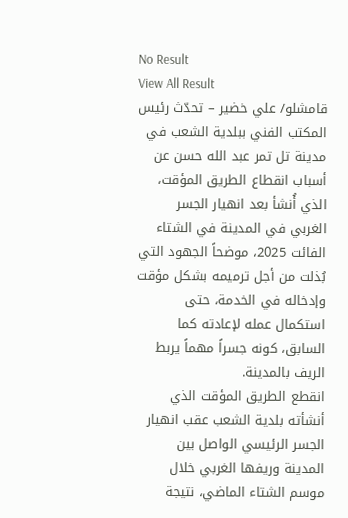No Result
View All Result
قامشلو/ علي خضير – تحدّث رئيس المكتب الفني ببلدية الشعب في مدينة تل تمر عبد الله حسن عن أسباب انقطاع الطريق المؤقت، الذي أُنشأ بعد انهيار الجسر الغربي في المدينة في الشتاء الفائت 2025، موضحاً الجهود التي بُذلت من أجل ترميمه بشكل مؤقت وإدخاله في الخدمة، حتى استكمال عمله لإعادته كما السابق، كونه جسراً مهماً يربط الريف بالمدينة.
انقطع الطريق المؤقت الذي أنشأته بلدية الشعب عقب انهيار الجسر الرئيسي الواصل بين المدينة وريفها الغربي خلال موسم الشتاء الماضي، نتيجة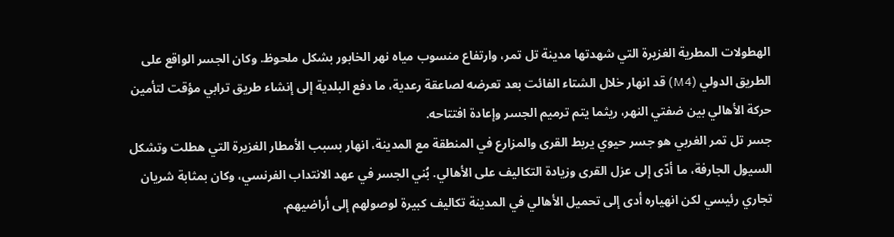الهطولات المطرية الغزيرة التي شهدتها مدينة تل تمر، وارتفاع منسوب مياه نهر الخابور بشكل ملحوظ. وكان الجسر الواقع على الطريق الدولي (M4) قد انهار خلال الشتاء الفائت بعد تعرضه لصاعقة رعدية، ما دفع البلدية إلى إنشاء طريق ترابي مؤقت لتأمين حركة الأهالي بين ضفتي النهر، ريثما يتم ترميم الجسر وإعادة افتتاحه.
جسر تل تمر الغربي هو جسر حيوي يربط القرى والمزارع في المنطقة مع المدينة، انهار بسبب الأمطار الغزيرة التي هطلت وتشكل السيول الجارفة، ما أدّى إلى عزل القرى وزيادة التكاليف على الأهالي. بُني الجسر في عهد الانتداب الفرنسي، وكان بمثابة شريان تجاري رئيسي لكن انهياره أدى إلى تحميل الأهالي في المدينة تكاليف كبيرة لوصولهم إلى أراضيهم.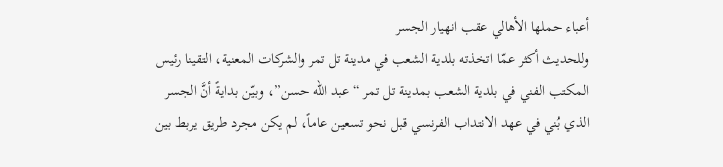أعباء حملها الأهالي عقب انهيار الجسر
وللحديث أكثر عمّا اتخذته بلدية الشعب في مدينة تل تمر والشركات المعنية، التقينا رئيس المكتب الفني في بلدية الشعب بمدينة تل تمر “عبد الله حسن”، وبيّن بدايةً أنَّ الجسر الذي بُني في عهد الانتداب الفرنسي قبل نحو تسعين عاماً، لم يكن مجرد طريق يربط بين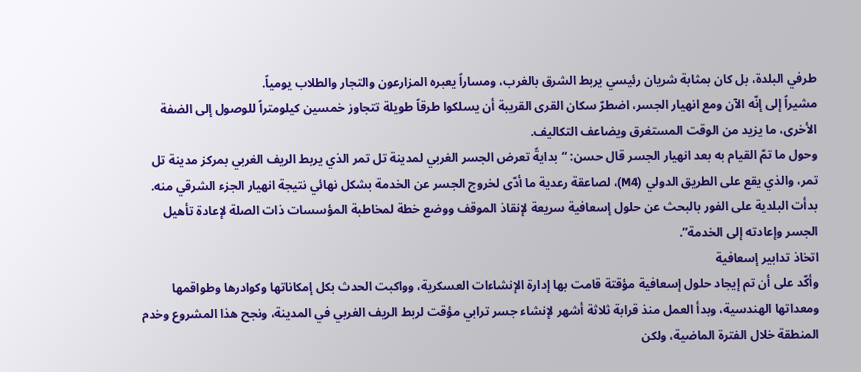طرفي البلدة، بل كان بمثابة شريان رئيسي يربط الشرق بالغرب، ومساراً يعبره المزارعون والتجار والطلاب يومياً.
مشيراً إلى إنّه الآن ومع انهيار الجسر، اضطرّ سكان القرى القريبة أن يسلكوا طرقاً طويلة تتجاوز خمسين كيلومتراً للوصول إلى الضفة الأخرى، ما يزيد من الوقت المستغرق ويضاعف التكاليف.
وحول ما تمّ القيام به بعد انهيار الجسر قال حسن: “بدايةً تعرض الجسر الغربي لمدينة تل تمر الذي يربط الريف الغربي بمركز مدينة تل تمر، والذي يقع على الطريق الدولي (M4)، لصاعقة رعدية ما أدّى لخروج الجسر عن الخدمة بشكل نهائي نتيجة انهيار الجزء الشرقي منه. بدأت البلدية على الفور بالبحث عن حلول إسعافية سريعة لإنقاذ الموقف ووضع خطة لمخاطبة المؤسسات ذات الصلة لإعادة تأهيل الجسر وإعادته إلى الخدمة”.
اتخاذ تدابير إسعافية
وأكّد على أن تم إيجاد حلول إسعافية مؤقتة قامت بها إدارة الإنشاءات العسكرية، وواكبت الحدث بكل إمكاناتها وكوادرها وطواقمها ومعداتها الهندسية، وبدأ العمل منذ قرابة ثلاثة أشهر لإنشاء جسر ترابي مؤقت لربط الريف الغربي في المدينة، ونجح هذا المشروع وخدم المنطقة خلال الفترة الماضية، ولكن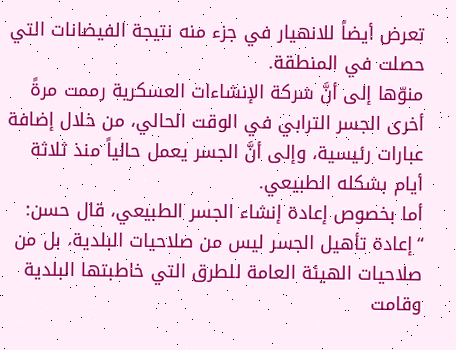تعرض أيضاً للانهيار في جزء منه نتيجة الفيضانات التي حصلت في المنطقة.
منوّها إلى أنَّ شركة الإنشاءات العسكرية رممت مرةً أخرى الجسر الترابي في الوقت الحالي، من خلال إضافة عبارات رئيسية، وإلى أنَّ الجسر يعمل حالياً منذ ثلاثة أيام بشكله الطبيعي.
أما بخصوص إعادة إنشاء الجسر الطبيعي، قال حسن: “إعادة تأهيل الجسر ليس من صلاحيات البلدية، بل من صلاحيات الهيئة العامة للطرق التي خاطبتها البلدية وقامت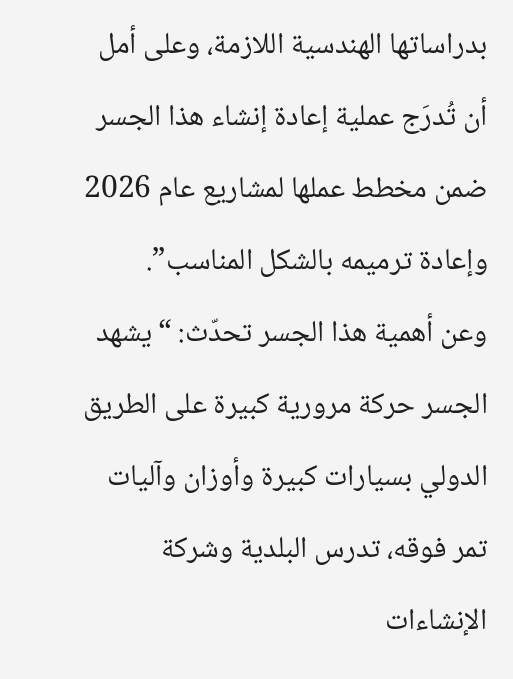بدراساتها الهندسية اللازمة، وعلى أمل أن تُدرَج عملية إعادة إنشاء هذا الجسر ضمن مخطط عملها لمشاريع عام 2026 وإعادة ترميمه بالشكل المناسب”.
وعن أهمية هذا الجسر تحدّث: “يشهد الجسر حركة مرورية كبيرة على الطريق الدولي بسيارات كبيرة وأوزان وآليات تمر فوقه، تدرس البلدية وشركة الإنشاءات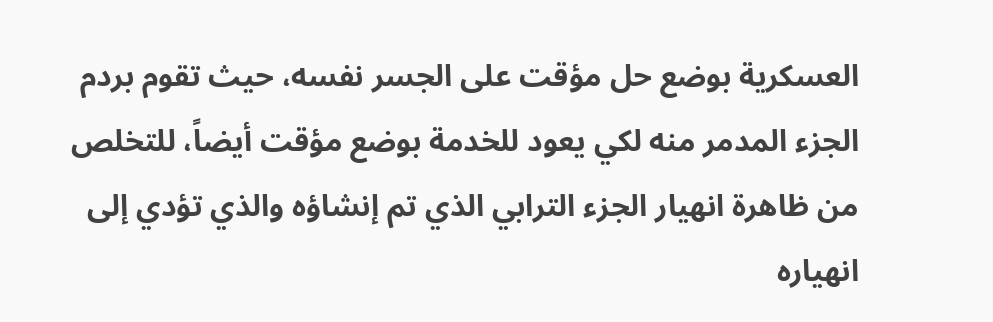العسكرية بوضع حل مؤقت على الجسر نفسه، حيث تقوم بردم الجزء المدمر منه لكي يعود للخدمة بوضع مؤقت أيضاً، للتخلص من ظاهرة انهيار الجزء الترابي الذي تم إنشاؤه والذي تؤدي إلى انهياره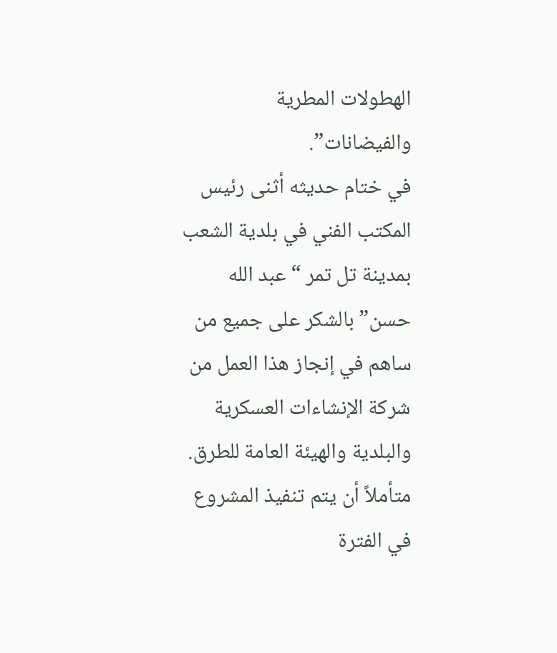الهطولات المطرية والفيضانات”.
في ختام حديثه أثنى رئيس المكتب الفني في بلدية الشعب بمدينة تل تمر “عبد الله حسن” بالشكر على جميع من ساهم في إنجاز هذا العمل من شركة الإنشاءات العسكرية والبلدية والهيئة العامة للطرق. متأملاً أن يتم تنفيذ المشروع في الفترة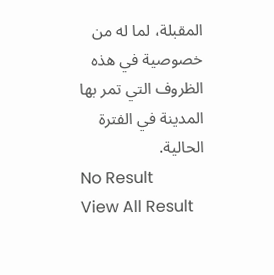المقبلة، لما له من خصوصية في هذه الظروف التي تمر بها المدينة في الفترة الحالية.
No Result
View All Result